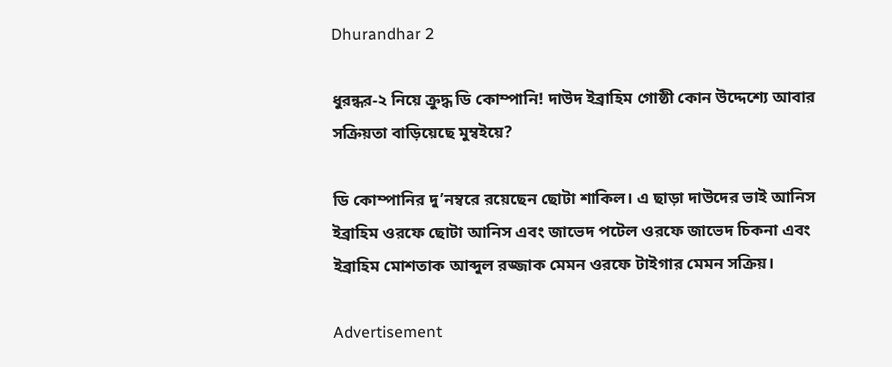Dhurandhar 2

ধুরন্ধর-২ নিয়ে ক্রুদ্ধ ডি কোম্পানি! দাউদ ইব্রাহিম গোষ্ঠী কোন উদ্দেশ্যে আবার সক্রিয়তা বাড়িয়েছে মুম্বইয়ে?

ডি কোম্পানির দু’নম্বরে রয়েছেন ছোটা শাকিল। এ ছাড়া দাউদের ভাই আনিস ইব্রাহিম ওরফে ছোটা আনিস এবং জাভেদ পটেল ওরফে জাভেদ চিকনা এবং ইব্রাহিম মোশতাক আব্দুল রজ্জাক মেমন ওরফে টাইগার মেমন সক্রিয়।

Advertisement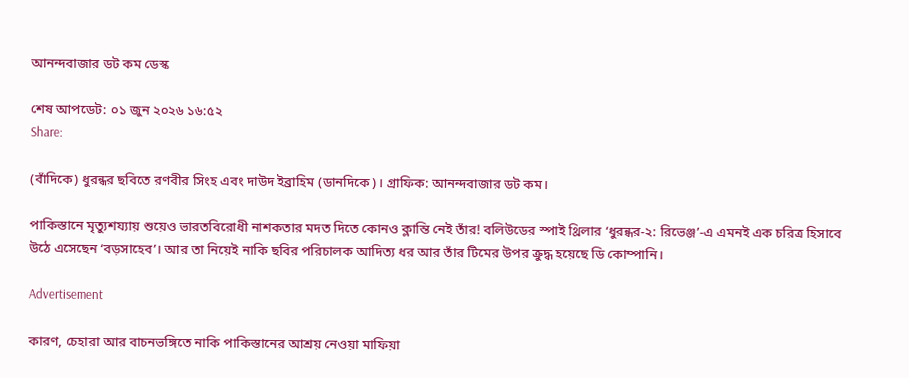আনন্দবাজার ডট কম ডেস্ক

শেষ আপডেট: ০১ জুন ২০২৬ ১৬:৫২
Share:

(বাঁদিকে) ধুরন্ধর ছবিতে রণবীর সিংহ এবং দাউদ ইব্রাহিম (ডানদিকে)। গ্রাফিক: আনন্দবাজার ডট কম।

পাকিস্তানে মৃত্যুশয্যায় শুয়েও ভারতবিরোধী নাশকতার মদত দিতে কোনও ক্লান্তি নেই তাঁর! বলিউডের স্পাই থ্রিলার ‘ধুরন্ধর-২: রিভেঞ্জ’-এ এমনই এক চরিত্র হিসাবে উঠে এসেছেন ‘বড়সাহেব’। আর তা নিয়েই নাকি ছবির পরিচালক আদিত্য ধর আর তাঁর টিমের উপর ক্রুদ্ধ হয়েছে ডি কোম্পানি।

Advertisement

কারণ, চেহারা আর বাচনভঙ্গিতে নাকি পাকিস্তানের আশ্রয় নেওয়া মাফিয়া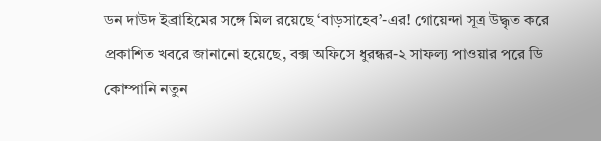ডন দাউদ ইব্রাহিমের সঙ্গে মিল রয়েছে ‘বাড়সাহেব’-এর! গোয়েন্দা সূত্র উদ্ধৃত করে প্রকাশিত খবরে জানানো হয়েছে, বক্স অফিসে ধুরন্ধর-২ সাফল্য পাওয়ার পরে ডি কোম্পানি নতুন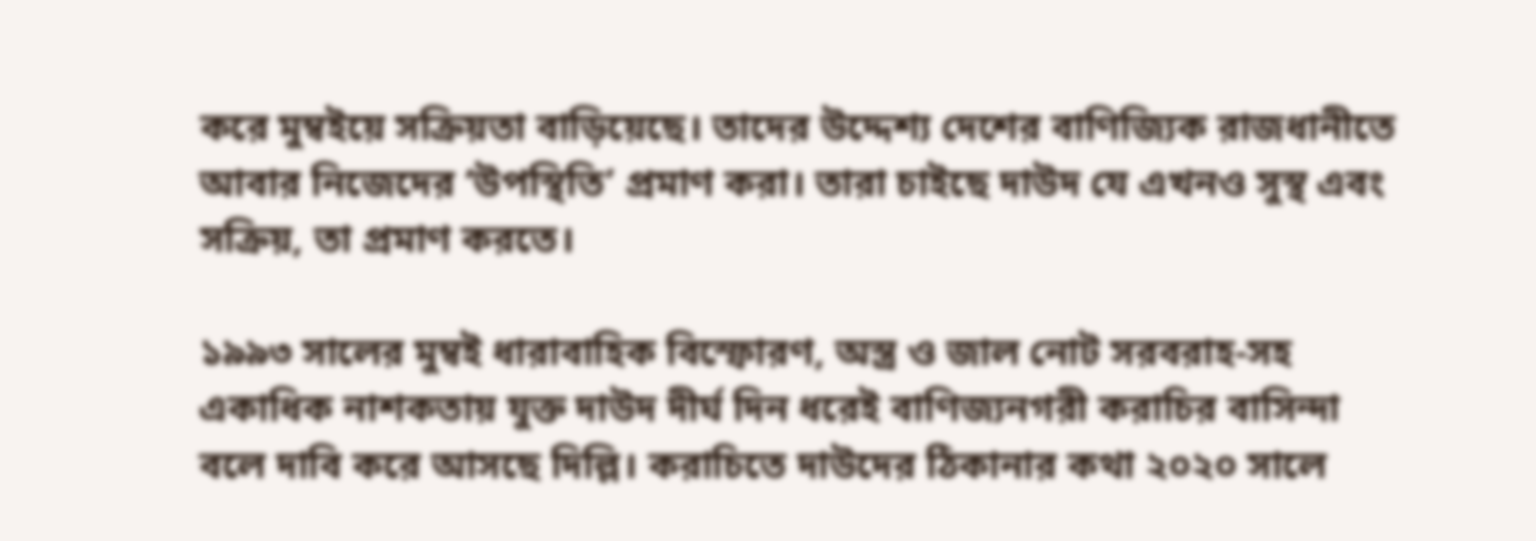করে মুম্বইয়ে সক্রিয়তা বাড়িয়েছে। তাদের উদ্দেশ্য দেশের বাণিজ্যিক রাজধানীতে আবার নিজেদের ‘উপস্থিতি’ প্রমাণ করা। তারা চাইছে দাউদ যে এখনও সুস্থ এবং সক্রিয়, তা প্রমাণ করতে।

১৯৯৩ সালের মুম্বই ধারাবাহিক বিস্ফোরণ, অস্ত্র ও জাল নোট সরবরাহ-সহ একাধিক নাশকতায় যুক্ত দাউদ দীর্ঘ দিন ধরেই বাণিজ্যনগরী করাচির বাসিন্দা বলে দাবি করে আসছে দিল্লি। করাচিতে দাউদের ঠিকানার কথা ২০২০ সালে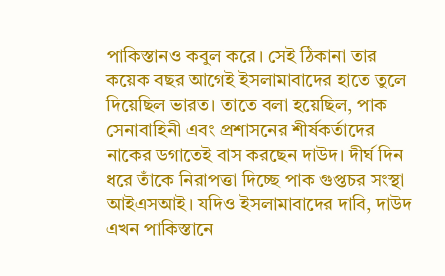পাকিস্তানও কবুল করে। সেই ঠিকানা তার কয়েক বছর আগেই ইসলামাবাদের হাতে তুলে দিয়েছিল ভারত। তাতে বলা হয়েছিল, পাক সেনাবাহিনী এবং প্রশাসনের শীর্ষকর্তাদের নাকের ডগাতেই বাস করছেন দাউদ। দীর্ঘ দিন ধরে তাঁকে নিরাপত্তা দিচ্ছে পাক গুপ্তচর সংস্থা আইএসআই। যদিও ইসলামাবাদের দাবি, দাউদ এখন পাকিস্তানে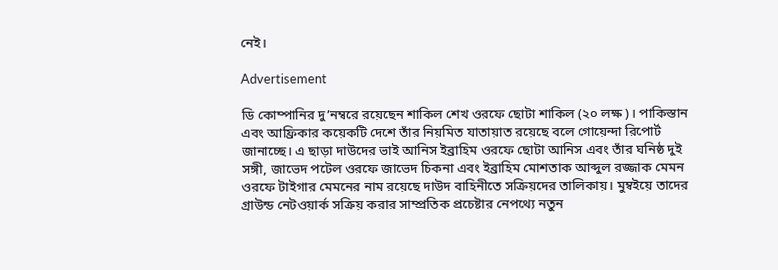নেই।

Advertisement

ডি কোম্পানির দু’নম্বরে রয়েছেন শাকিল শেখ ওরফে ছোটা শাকিল (২০ লক্ষ)। পাকিস্তান এবং আফ্রিকার কয়েকটি দেশে তাঁর নিয়মিত যাতায়াত রয়েছে বলে গোয়েন্দা রিপোর্ট জানাচ্ছে। এ ছাড়া দাউদের ভাই আনিস ইব্রাহিম ওরফে ছোটা আনিস এবং তাঁর ঘনিষ্ঠ দুই সঙ্গী, জাভেদ পটেল ওরফে জাভেদ চিকনা এবং ইব্রাহিম মোশতাক আব্দুল রজ্জাক মেমন ওরফে টাইগার মেমনের নাম রয়েছে দাউদ বাহিনীতে সক্রিয়দের তালিকায়। মুম্বইয়ে তাদের গ্রাউন্ড নেটওয়ার্ক সক্রিয় করার সাম্প্রতিক প্রচেষ্টার নেপথ্যে নতুন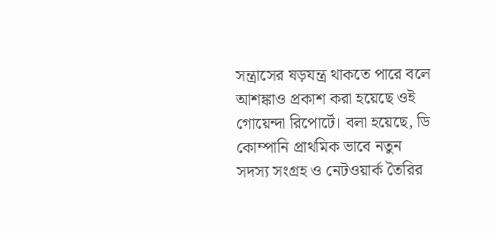সন্ত্রাসের ষড়যন্ত্র থাকতে পারে বলে আশঙ্কাও প্রকাশ করা হয়েছে ওই গোয়েন্দা রিপোর্টে। বলা হয়েছে, ডি কোম্পানি প্রাথমিক ভাবে নতুন সদস্য সংগ্রহ ও নেটওয়ার্ক তৈরির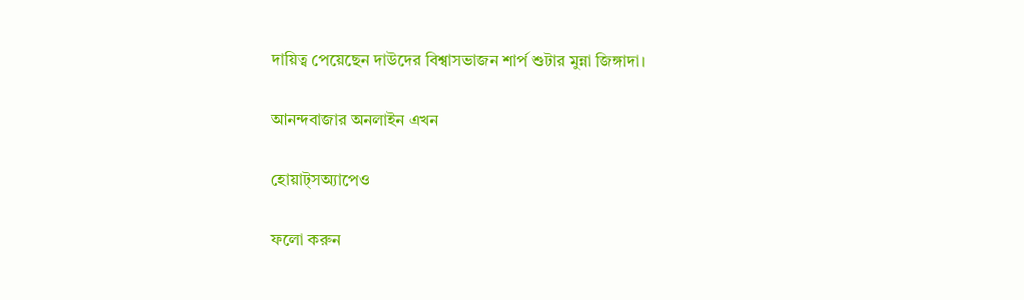দায়িত্ব পেয়েছেন দাউদের বিশ্বাসভাজন শার্প শুটার মুন্না জিঙ্গাদা।

আনন্দবাজার অনলাইন এখন

হোয়াট্‌সঅ্যাপেও

ফলো করুন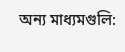অন্য মাধ্যমগুলি: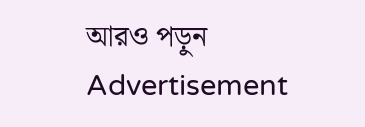আরও পড়ুন
Advertisement